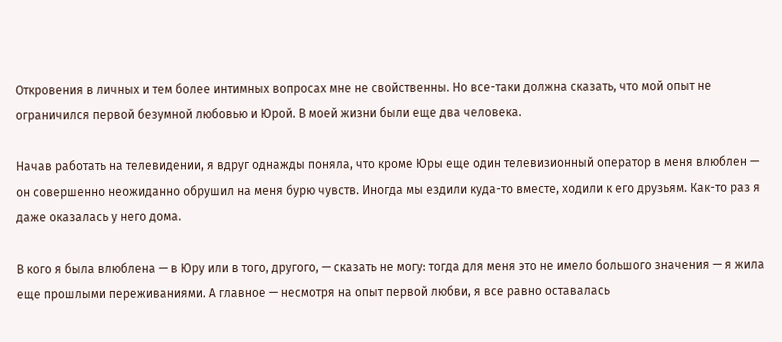Откровения в личных и тем более интимных вопросах мне не свойственны. Но все-таки должна сказать, что мой опыт не ограничился первой безумной любовью и Юрой. В моей жизни были еще два человека.

Начав работать на телевидении, я вдруг однажды поняла, что кроме Юры еще один телевизионный оператор в меня влюблен — он совершенно неожиданно обрушил на меня бурю чувств. Иногда мы ездили куда-то вместе, ходили к его друзьям. Как-то раз я даже оказалась у него дома.

В кого я была влюблена — в Юру или в того, другого, — сказать не могу: тогда для меня это не имело большого значения — я жила еще прошлыми переживаниями. А главное — несмотря на опыт первой любви, я все равно оставалась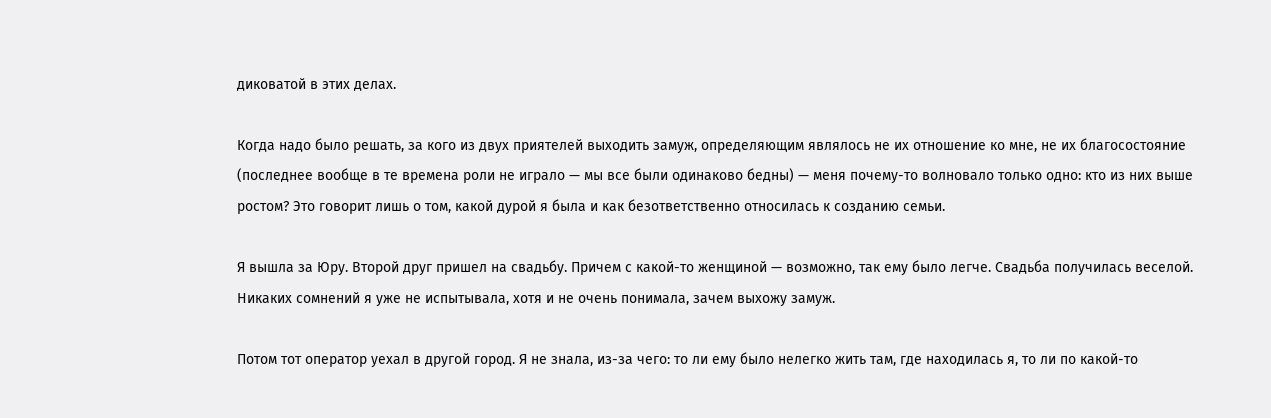диковатой в этих делах.

Когда надо было решать, за кого из двух приятелей выходить замуж, определяющим являлось не их отношение ко мне, не их благосостояние (последнее вообще в те времена роли не играло — мы все были одинаково бедны) — меня почему-то волновало только одно: кто из них выше ростом? Это говорит лишь о том, какой дурой я была и как безответственно относилась к созданию семьи.

Я вышла за Юру. Второй друг пришел на свадьбу. Причем с какой-то женщиной — возможно, так ему было легче. Свадьба получилась веселой. Никаких сомнений я уже не испытывала, хотя и не очень понимала, зачем выхожу замуж.

Потом тот оператор уехал в другой город. Я не знала, из-за чего: то ли ему было нелегко жить там, где находилась я, то ли по какой-то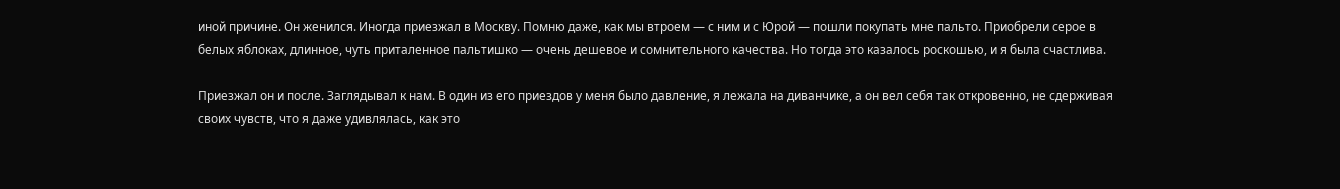иной причине. Он женился. Иногда приезжал в Москву. Помню даже, как мы втроем — с ним и с Юрой — пошли покупать мне пальто. Приобрели серое в белых яблоках, длинное, чуть приталенное пальтишко — очень дешевое и сомнительного качества. Но тогда это казалось роскошью, и я была счастлива.

Приезжал он и после. Заглядывал к нам. В один из его приездов у меня было давление, я лежала на диванчике, а он вел себя так откровенно, не сдерживая своих чувств, что я даже удивлялась, как это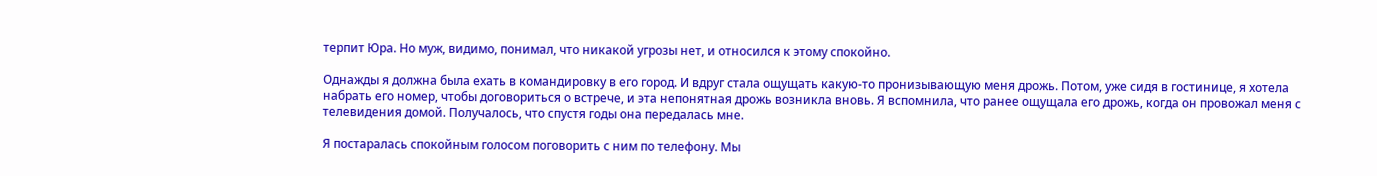терпит Юра. Но муж, видимо, понимал, что никакой угрозы нет, и относился к этому спокойно.

Однажды я должна была ехать в командировку в его город. И вдруг стала ощущать какую-то пронизывающую меня дрожь. Потом, уже сидя в гостинице, я хотела набрать его номер, чтобы договориться о встрече, и эта непонятная дрожь возникла вновь. Я вспомнила, что ранее ощущала его дрожь, когда он провожал меня с телевидения домой. Получалось, что спустя годы она передалась мне.

Я постаралась спокойным голосом поговорить с ним по телефону. Мы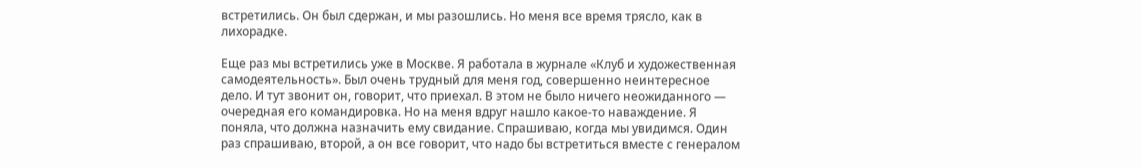встретились. Он был сдержан, и мы разошлись. Но меня все время трясло, как в лихорадке.

Еще раз мы встретились уже в Москве. Я работала в журнале «Клуб и художественная самодеятельность». Был очень трудный для меня год, совершенно неинтересное дело. И тут звонит он, говорит, что приехал. В этом не было ничего неожиданного — очередная его командировка. Но на меня вдруг нашло какое-то наваждение. Я поняла, что должна назначить ему свидание. Спрашиваю, когда мы увидимся. Один раз спрашиваю, второй, а он все говорит, что надо бы встретиться вместе с генералом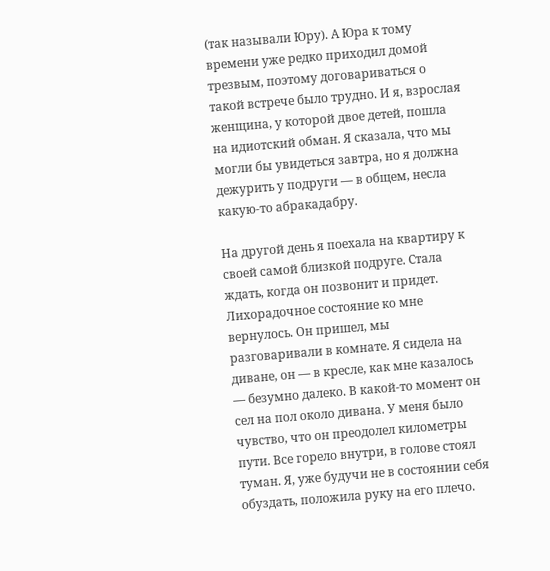(так называли Юру). А Юра к тому времени уже редко приходил домой трезвым, поэтому договариваться о такой встрече было трудно. И я, взрослая женщина, у которой двое детей, пошла на идиотский обман. Я сказала, что мы могли бы увидеться завтра, но я должна дежурить у подруги — в общем, несла какую-то абракадабру.

На другой день я поехала на квартиру к своей самой близкой подруге. Стала ждать, когда он позвонит и придет. Лихорадочное состояние ко мне вернулось. Он пришел, мы разговаривали в комнате. Я сидела на диване, он — в кресле, как мне казалось — безумно далеко. В какой-то момент он сел на пол около дивана. У меня было чувство, что он преодолел километры пути. Все горело внутри, в голове стоял туман. Я, уже будучи не в состоянии себя обуздать, положила руку на его плечо.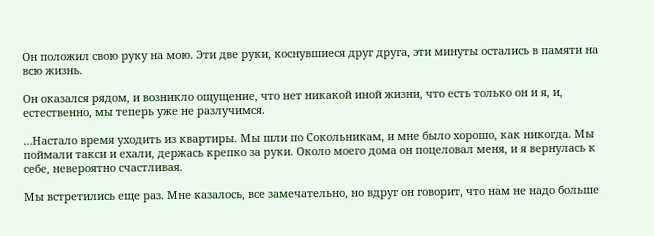Он положил свою руку на мою. Эти две руки, коснувшиеся друг друга, эти минуты остались в памяти на всю жизнь.

Он оказался рядом, и возникло ощущение, что нет никакой иной жизни, что есть только он и я, и, естественно, мы теперь уже не разлучимся.

…Настало время уходить из квартиры. Мы шли по Сокольникам, и мне было хорошо, как никогда. Мы поймали такси и ехали, держась крепко за руки. Около моего дома он поцеловал меня, и я вернулась к себе, невероятно счастливая.

Мы встретились еще раз. Мне казалось, все замечательно, но вдруг он говорит, что нам не надо больше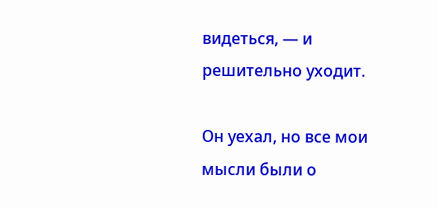видеться, — и решительно уходит.

Он уехал, но все мои мысли были о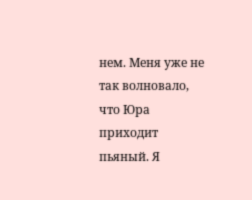нем. Меня уже не так волновало, что Юра приходит пьяный. Я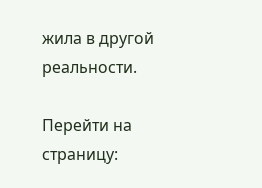жила в другой реальности.

Перейти на страницу: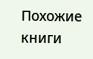Похожие книги